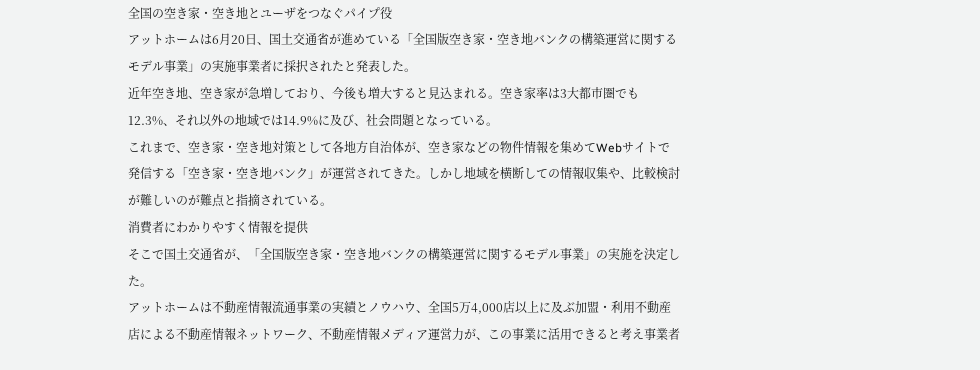全国の空き家・空き地とユーザをつなぐパイプ役
アットホームは6月20日、国土交通省が進めている「全国版空き家・空き地バンクの構築運営に関するモデル事業」の実施事業者に採択されたと発表した。
近年空き地、空き家が急増しており、今後も増大すると見込まれる。空き家率は3大都市圏でも12.3%、それ以外の地域では14.9%に及び、社会問題となっている。
これまで、空き家・空き地対策として各地方自治体が、空き家などの物件情報を集めてWebサイトで発信する「空き家・空き地バンク」が運営されてきた。しかし地域を横断しての情報収集や、比較検討が難しいのが難点と指摘されている。
消費者にわかりやすく情報を提供
そこで国土交通省が、「全国版空き家・空き地バンクの構築運営に関するモデル事業」の実施を決定した。
アットホームは不動産情報流通事業の実績とノウハウ、全国5万4,000店以上に及ぶ加盟・利用不動産店による不動産情報ネットワーク、不動産情報メディア運営力が、この事業に活用できると考え事業者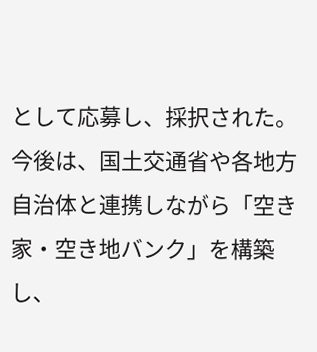として応募し、採択された。
今後は、国土交通省や各地方自治体と連携しながら「空き家・空き地バンク」を構築し、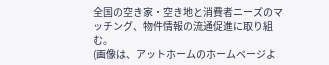全国の空き家・空き地と消費者ニーズのマッチング、物件情報の流通促進に取り組む。
(画像は、アットホームのホームページよ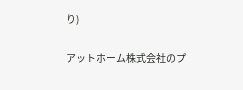り)

アットホーム株式会社のプ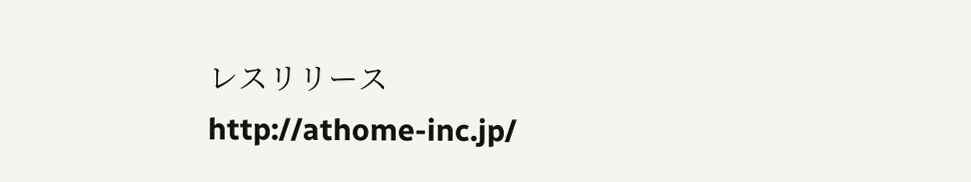レスリリース
http://athome-inc.jp/